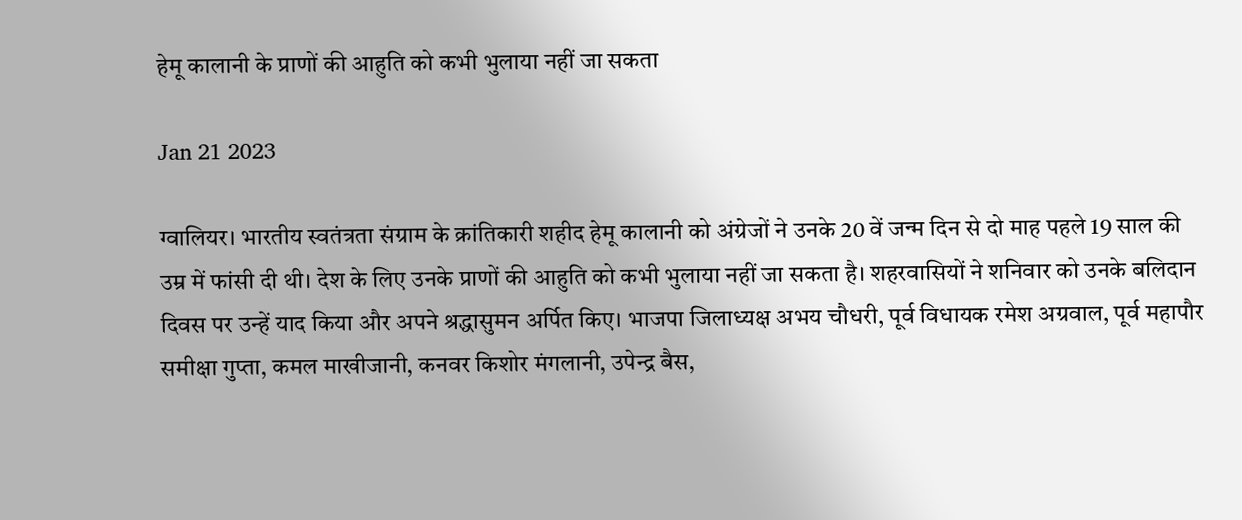हेमू कालानी के प्राणों की आहुति को कभी भुलाया नहीं जा सकता

Jan 21 2023

ग्वालियर। भारतीय स्वतंत्रता संग्राम के क्रांतिकारी शहीद हेमू कालानी को अंग्रेजों ने उनके 20 वें जन्म दिन से दो माह पहले 19 साल की उम्र में फांसी दी थी। देश के लिए उनके प्राणों की आहुति को कभी भुलाया नहीं जा सकता है। शहरवासियों ने शनिवार को उनके बलिदान दिवस पर उन्हें याद किया और अपने श्रद्धासुमन अर्पित किए। भाजपा जिलाध्यक्ष अभय चौधरी, पूर्व विधायक रमेश अग्रवाल, पूर्व महापौर समीक्षा गुप्ता, कमल माखीजानी, कनवर किशोर मंगलानी, उपेन्द्र बैस,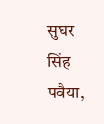सुघर सिंह पवैया,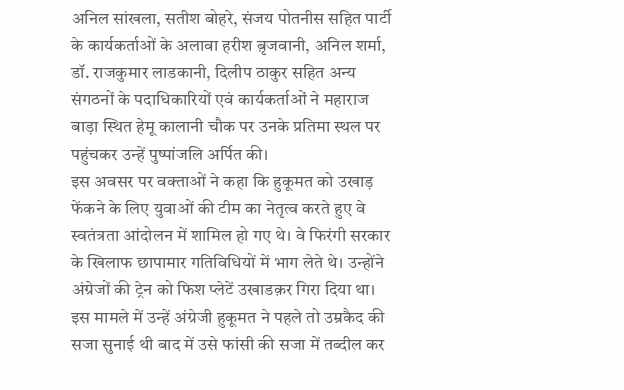अनिल सांखला, सतीश बोहरे, संजय पोतनीस सहित पार्टी के कार्यकर्ताओं के अलावा हरीश ब़ृजवानी, अनिल शर्मा, डॉ. राजकुमार लाडकानी, दिलीप ठाकुर सहित अन्य संगठनों के पदाधिकारियों एवं कार्यकर्ताओं ने महाराज बाड़ा स्थित हेमू कालानी चौक पर उनके प्रतिमा स्थल पर पहुंचकर उन्हें पुष्पांजलि अर्पित की।
इस अवसर पर वक्ताओं ने कहा कि हुकूमत को उखाड़ फेंकने के लिए युवाओं की टीम का नेतृत्व करते हुए वे स्वतंत्रता आंदोलन में शामिल हो गए थे। वे फिरंगी सरकार के खिलाफ छापामार गतिविधियों में भाग लेते थे। उन्होंने अंग्रेजों की ट्रेन को फिश प्लेटें उखाडक़र गिरा दिया था। इस मामले में उन्हें अंग्रेजी हुकूमत ने पहले तो उम्रकैद की सजा सुनाई थी बाद में उसे फांसी की सजा में तब्दील कर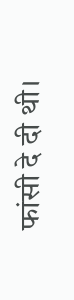फांसी दे दी थी।